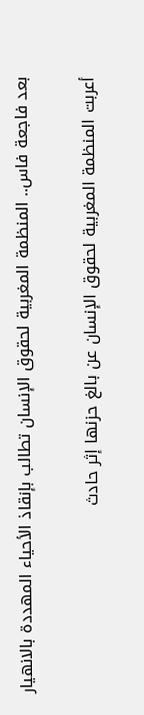بعد فاجعة فاس.. المنظمة المغربية لحقوق الإنسان تطالب بإنقاذ الأحياء المهددة بالانهيار

أعربت المنظمة المغربية لحقوق الإنسان عن بالغ حزنها إثر حادث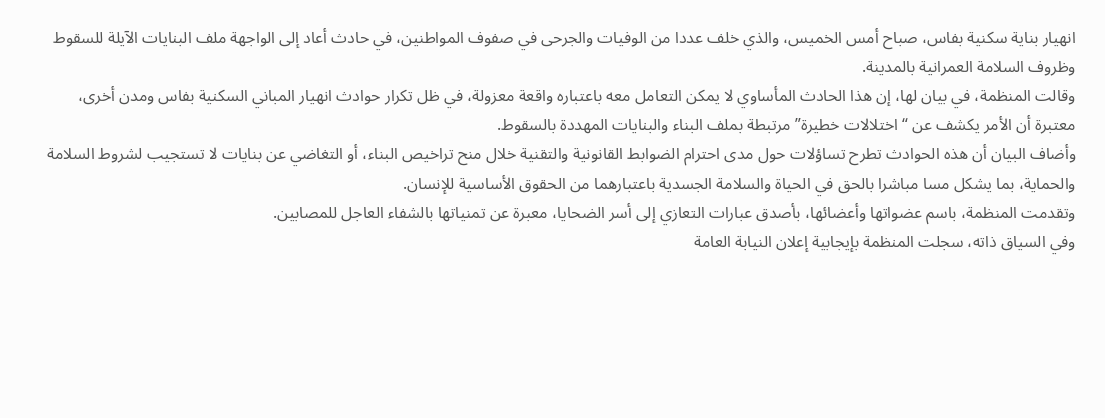انهيار بناية سكنية بفاس، صباح أمس الخميس، والذي خلف عددا من الوفيات والجرحى في صفوف المواطنين، في حادث أعاد إلى الواجهة ملف البنايات الآيلة للسقوط وظروف السلامة العمرانية بالمدينة.
وقالت المنظمة، في بيان لها، إن هذا الحادث المأساوي لا يمكن التعامل معه باعتباره واقعة معزولة، في ظل تكرار حوادث انهيار المباني السكنية بفاس ومدن أخرى، معتبرة أن الأمر يكشف عن “اختلالات خطيرة” مرتبطة بملف البناء والبنايات المهددة بالسقوط.
وأضاف البيان أن هذه الحوادث تطرح تساؤلات حول مدى احترام الضوابط القانونية والتقنية خلال منح تراخيص البناء، أو التغاضي عن بنايات لا تستجيب لشروط السلامة والحماية، بما يشكل مسا مباشرا بالحق في الحياة والسلامة الجسدية باعتبارهما من الحقوق الأساسية للإنسان.
وتقدمت المنظمة، باسم عضواتها وأعضائها، بأصدق عبارات التعازي إلى أسر الضحايا، معبرة عن تمنياتها بالشفاء العاجل للمصابين.
وفي السياق ذاته، سجلت المنظمة بإيجابية إعلان النيابة العامة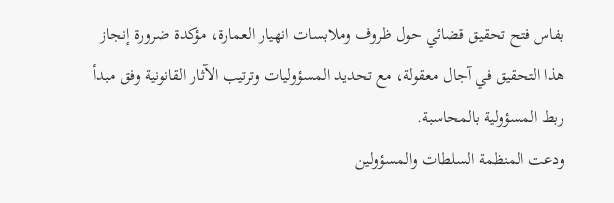بفاس فتح تحقيق قضائي حول ظروف وملابسات انهيار العمارة، مؤكدة ضرورة إنجاز هذا التحقيق في آجال معقولة، مع تحديد المسؤوليات وترتيب الآثار القانونية وفق مبدأ ربط المسؤولية بالمحاسبة.
ودعت المنظمة السلطات والمسؤولين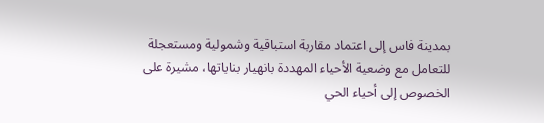بمدينة فاس إلى اعتماد مقاربة استباقية وشمولية ومستعجلة للتعامل مع وضعية الأحياء المهددة بانهيار بناياتها، مشيرة على الخصوص إلى أحياء الحي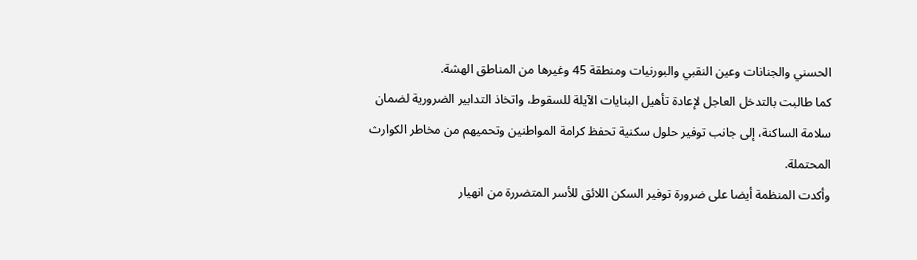الحسني والجنانات وعين النقبي والبورنيات ومنطقة 45 وغيرها من المناطق الهشة.
كما طالبت بالتدخل العاجل لإعادة تأهيل البنايات الآيلة للسقوط، واتخاذ التدابير الضرورية لضمان سلامة الساكنة، إلى جانب توفير حلول سكنية تحفظ كرامة المواطنين وتحميهم من مخاطر الكوارث المحتملة.
وأكدت المنظمة أيضا على ضرورة توفير السكن اللائق للأسر المتضررة من انهيار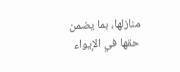منازلها، بما يضمن حقها في الإيواء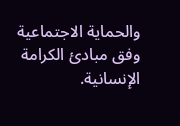والحماية الاجتماعية وفق مبادئ الكرامة الإنسانية.